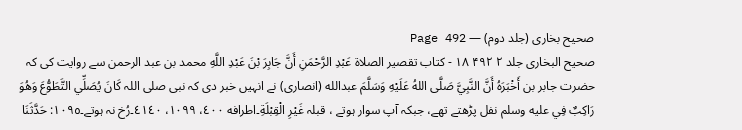صحیح بخاری (جلد دوم) — Page 492
صحيح البخاری جلد ۲ ۴۹۲ ۱۸ - كتاب تقصير الصلاة عَبْدِ الرَّحْمَنِ أَنَّ جَابِرَ بْنَ عَبْدِ اللَّهِ محمد بن عبد الرحمن سے روایت کی کہ حضرت جابر بن أَخْبَرَهُ أَنَّ النَّبِيَّ صَلَّى اللهُ عَلَيْهِ وَسَلَّمَ عبدالله (انصاری) نے انہیں خبر دی کہ نبی صلی اللہ كَانَ يُصَلِّي التَّطَوُّعَ وَهُوَ رَاكِبٌ فِي عليه وسلم نفل پڑھتے تھے، جبکہ آپ سوار ہوتے ، قبلہ غَيْرِ الْقِبْلَةِ۔اطرافه ٤٠٠، ١٠٩٩، ٤١٤٠۔رُخ نہ ہوتے۔١٠٩٥: حَدَّثَنَا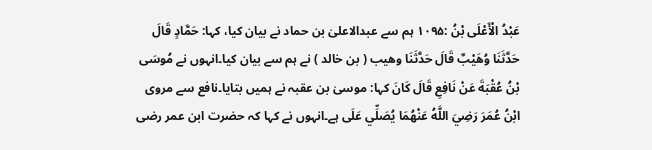عَبْدُ الْأَعْلَى بْنُ :۱۰۹۵ ہم سے عبدالاعلیٰ بن حماد نے بیان کیا، کہا: حَمَّادٍ قَالَ حَدَّثَنَا وُهَيْبٌ قَالَ حَدَّثَنَا وهيب ( بن خالد ) نے ہم سے بیان کیا۔انہوں نے مُوسَى بْنُ عُقْبَةَ عَنْ نَافِعِ قَالَ كَانَ کہا: موسیٰ بن عقبہ نے ہمیں بتایا۔نافع سے مروی ابْنُ عُمَرَ رَضِيَ اللَّهُ عَنْهُمَا يُصَلِّي عَلَى ہے۔انہوں نے کہا کہ حضرت ابن عمر رضی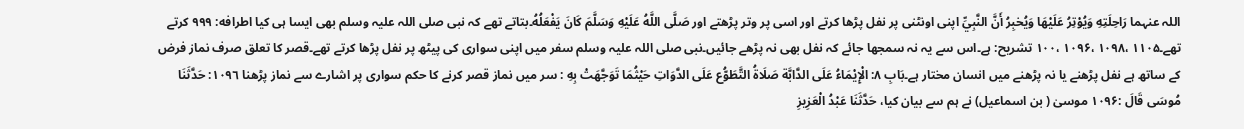اللہ عنہما رَاحِلَتِهِ وَيُوْتِرُ عَلَيْهَا وَيُخبِرُ أَنَّ النَّبِيِّ اپنی اونٹنی پر نفل پڑھا کرتے اور اسی پر وتر پڑھتے اور صَلَّى اللَّهُ عَلَيْهِ وَسَلَّمَ كَانَ يَفْعَلُهُ۔بتاتے تھے کہ نبی صلی اللہ علیہ وسلم بھی ایسا ہی کیا اطرافه: ۹۹۹ کرتے تھے۔۱۱۰۵ ،۱۰۹۸ ،۱۰۹۶ ،۱۰۰ تشریح: ہے۔اس سے یہ نہ سمجھا جائے کہ نفل بھی نہ پڑھے جائیں۔نبی صلی اللہ علیہ وسلم سفر میں اپنی سواری کی پیٹھ پر نفل پڑھا کرتے تھے۔قصر کا تعلق صرف نماز فرض کے ساتھ ہے نفل پڑھنے یا نہ پڑھنے میں انسان مختار ہے۔بَابِ ۸: الْإِيْمَاءُ عَلَى الدَّابَّة صَلَاةُ التَّطَوُّع عَلَى الدَّوَاتِ حَيْثُمَا تَوَجَّهَتْ بِهِ : سر میں نماز قصر کرنے کا حکم سواری پر اشارے سے نماز پڑھنا ١٠٩٦: حَدَّثَنَا مُوسَى قَالَ :١٠٩۶ موسیٰ ( بن اسماعیل) نے ہم سے بیان کیا، حَدَّثَنَا عَبْدُ الْعَزِيزِ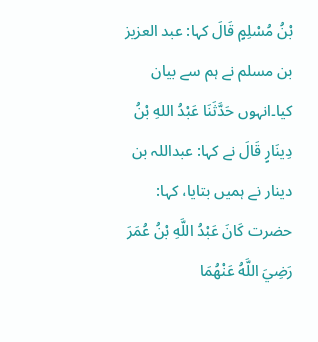بْنُ مُسْلِمٍ قَالَ کہا: عبد العزیز بن مسلم نے ہم سے بیان کیا۔انہوں حَدَّثَنَا عَبْدُ اللهِ بْنُ دِينَارٍ قَالَ نے کہا: عبداللہ بن دینار نے ہمیں بتایا، کہا: حضرت كَانَ عَبْدُ اللَّهِ بْنُ عُمَرَ رَضِيَ اللَّهُ عَنْهُمَا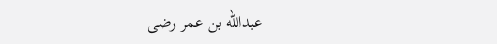عبدالله بن عمر رضی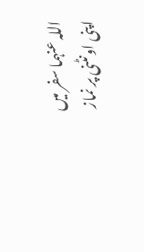اللہ عنہما سفر میں اپنی اونٹنی پر نماز